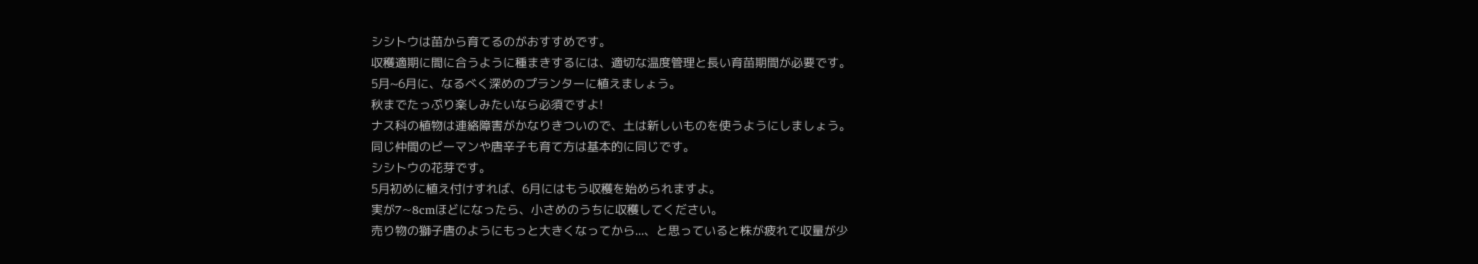シシトウは苗から育てるのがおすすめです。
収穫適期に間に合うように種まきするには、適切な温度管理と長い育苗期間が必要です。
5月~6月に、なるべく深めのプランターに植えましょう。
秋までたっぷり楽しみたいなら必須ですよ!
ナス科の植物は連絡障害がかなりきついので、土は新しいものを使うようにしましょう。
同じ仲間のピーマンや唐辛子も育て方は基本的に同じです。
シシトウの花芽です。
5月初めに植え付けすれば、6月にはもう収穫を始められますよ。
実が7~8cmほどになったら、小さめのうちに収穫してください。
売り物の獅子唐のようにもっと大きくなってから...、と思っていると株が疲れて収量が少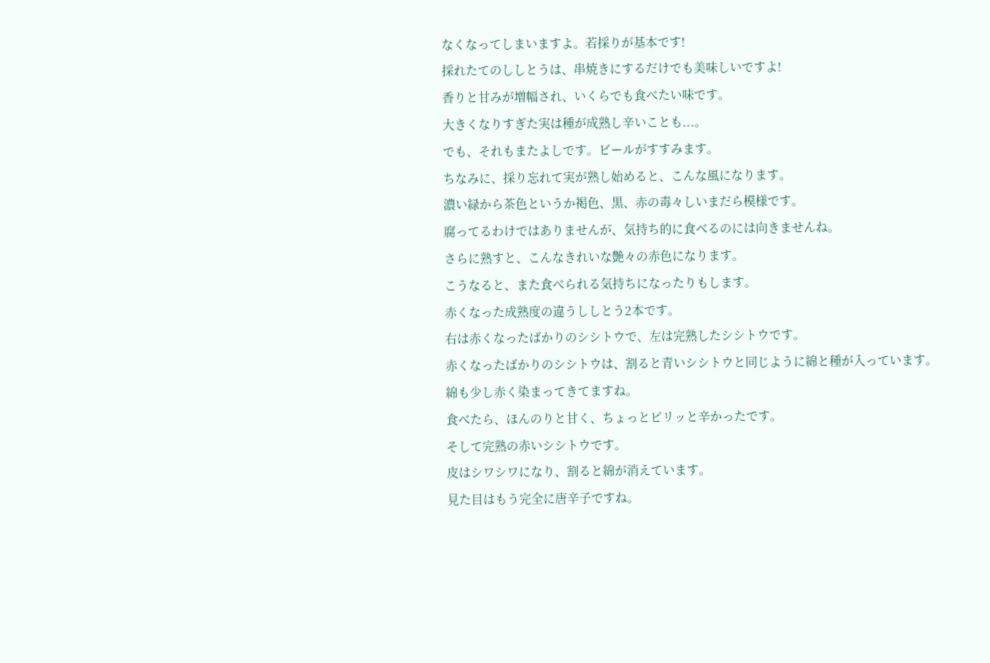なくなってしまいますよ。若採りが基本です!
採れたてのししとうは、串焼きにするだけでも美味しいですよ!
香りと甘みが増幅され、いくらでも食べたい味です。
大きくなりすぎた実は種が成熟し辛いことも...。
でも、それもまたよしです。ビールがすすみます。
ちなみに、採り忘れて実が熟し始めると、こんな風になります。
濃い緑から茶色というか褐色、黒、赤の毒々しいまだら模様です。
腐ってるわけではありませんが、気持ち的に食べるのには向きませんね。
さらに熟すと、こんなきれいな艶々の赤色になります。
こうなると、また食べられる気持ちになったりもします。
赤くなった成熟度の違うししとう2本です。
右は赤くなったばかりのシシトウで、左は完熟したシシトウです。
赤くなったばかりのシシトウは、割ると青いシシトウと同じように綿と種が入っています。
綿も少し赤く染まってきてますね。
食べたら、ほんのりと甘く、ちょっとピリッと辛かったです。
そして完熟の赤いシシトウです。
皮はシワシワになり、割ると綿が消えています。
見た目はもう完全に唐辛子ですね。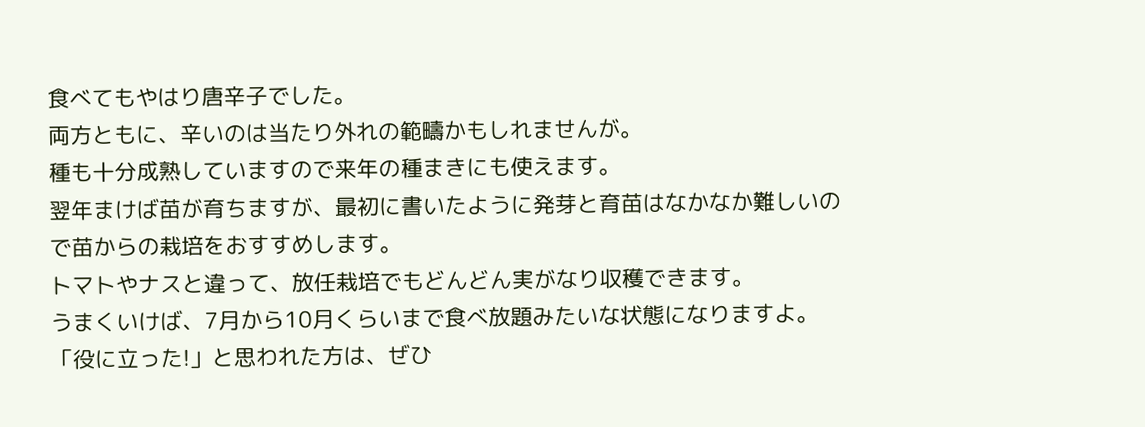食べてもやはり唐辛子でした。
両方ともに、辛いのは当たり外れの範疇かもしれませんが。
種も十分成熟していますので来年の種まきにも使えます。
翌年まけば苗が育ちますが、最初に書いたように発芽と育苗はなかなか難しいので苗からの栽培をおすすめします。
トマトやナスと違って、放任栽培でもどんどん実がなり収穫できます。
うまくいけば、7月から10月くらいまで食べ放題みたいな状態になりますよ。
「役に立った!」と思われた方は、ぜひ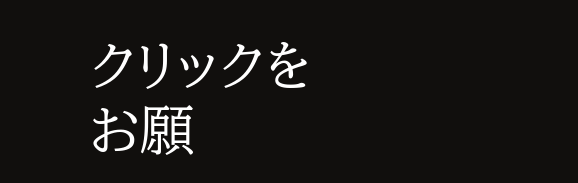クリックをお願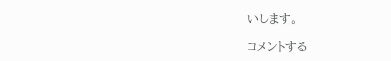いします。

コメントする